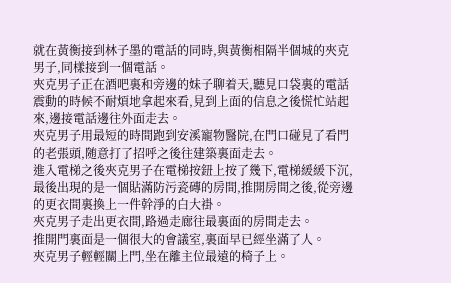就在黃衡接到林子墨的電話的同時,與黃衡相隔半個城的夾克男子,同樣接到一個電話。
夾克男子正在酒吧裏和旁邊的妹子聊着天,聽見口袋裏的電話震動的時候不耐煩地拿起來看,見到上面的信息之後慌忙站起來,邊接電話邊往外面走去。
夾克男子用最短的時間跑到安溪寵物醫院,在門口碰見了看門的老張頭,随意打了招呼之後往建築裏面走去。
進入電梯之後夾克男子在電梯按鈕上按了幾下,電梯緩緩下沉,最後出現的是一個貼滿防污瓷磚的房間,推開房間之後,從旁邊的更衣間裏換上一件幹淨的白大褂。
夾克男子走出更衣間,路過走廊往最裏面的房間走去。
推開門裏面是一個很大的會議室,裏面早已經坐滿了人。
夾克男子輕輕關上門,坐在離主位最遠的椅子上。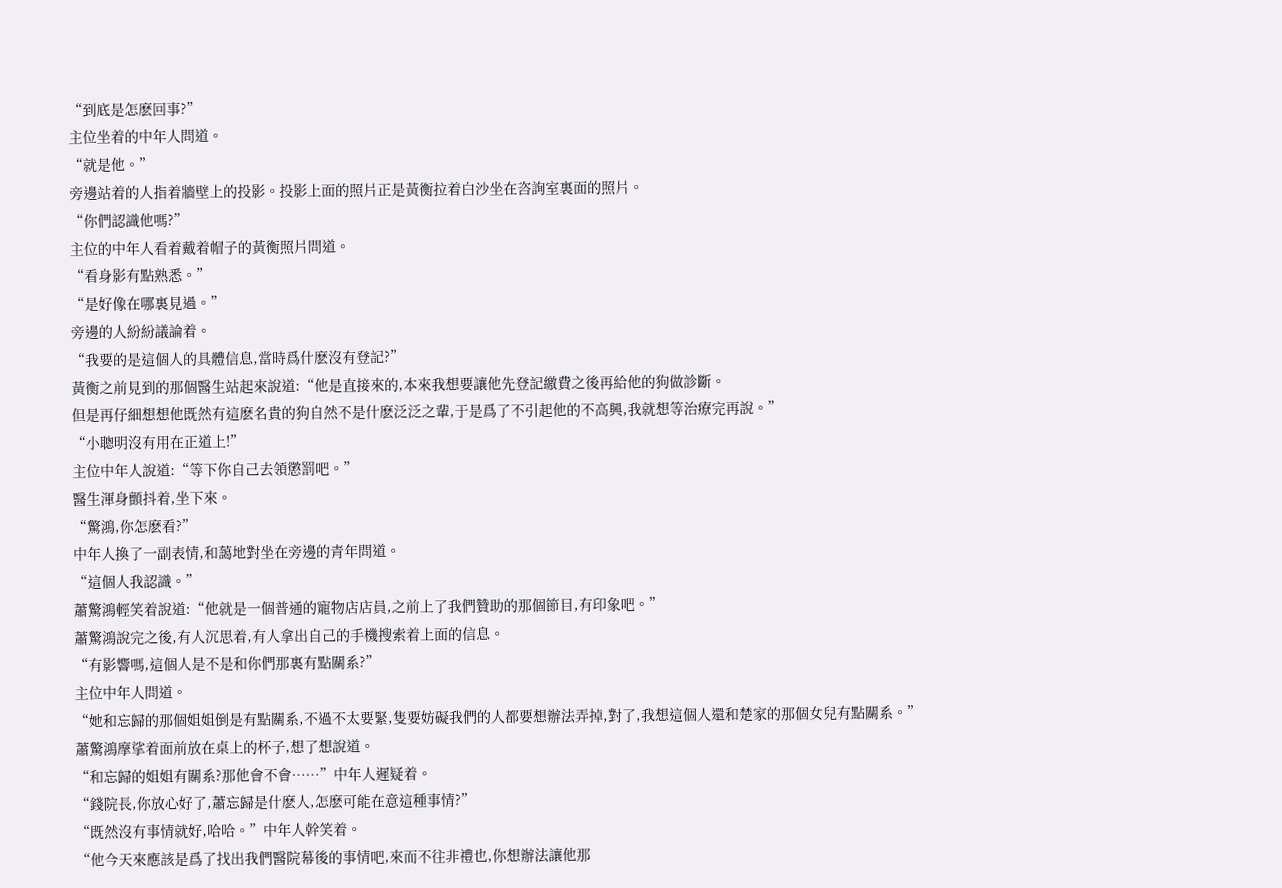“到底是怎麽回事?”
主位坐着的中年人問道。
“就是他。”
旁邊站着的人指着牆壁上的投影。投影上面的照片正是黃衡拉着白沙坐在咨詢室裏面的照片。
“你們認識他嗎?”
主位的中年人看着戴着帽子的黃衡照片問道。
“看身影有點熟悉。”
“是好像在哪裏見過。”
旁邊的人紛紛議論着。
“我要的是這個人的具體信息,當時爲什麽沒有登記?”
黃衡之前見到的那個醫生站起來說道:“他是直接來的,本來我想要讓他先登記繳費之後再給他的狗做診斷。
但是再仔細想想他既然有這麽名貴的狗自然不是什麽泛泛之輩,于是爲了不引起他的不高興,我就想等治療完再說。”
“小聰明沒有用在正道上!”
主位中年人說道:“等下你自己去領懲罰吧。”
醫生渾身顫抖着,坐下來。
“驚鴻,你怎麽看?”
中年人換了一副表情,和藹地對坐在旁邊的青年問道。
“這個人我認識。”
蕭驚鴻輕笑着說道:“他就是一個普通的寵物店店員,之前上了我們贊助的那個節目,有印象吧。”
蕭驚鴻說完之後,有人沉思着,有人拿出自己的手機搜索着上面的信息。
“有影響嗎,這個人是不是和你們那裏有點關系?”
主位中年人問道。
“她和忘歸的那個姐姐倒是有點關系,不過不太要緊,隻要妨礙我們的人都要想辦法弄掉,對了,我想這個人還和楚家的那個女兒有點關系。”
蕭驚鴻摩挲着面前放在桌上的杯子,想了想說道。
“和忘歸的姐姐有關系?那他會不會……”中年人遲疑着。
“錢院長,你放心好了,蕭忘歸是什麽人,怎麽可能在意這種事情?”
“既然沒有事情就好,哈哈。”中年人幹笑着。
“他今天來應該是爲了找出我們醫院幕後的事情吧,來而不往非禮也,你想辦法讓他那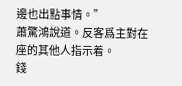邊也出點事情。”
蕭驚鴻說道。反客爲主對在座的其他人指示着。
錢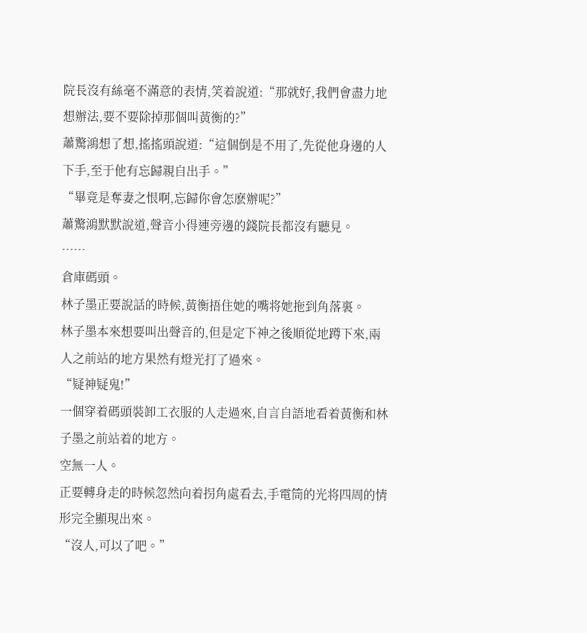院長沒有絲毫不滿意的表情,笑着說道:“那就好,我們會盡力地想辦法,要不要除掉那個叫黃衡的?”
蕭驚鴻想了想,搖搖頭說道:“這個倒是不用了,先從他身邊的人下手,至于他有忘歸親自出手。”
“畢竟是奪妻之恨啊,忘歸你會怎麽辦呢?”
蕭驚鴻默默說道,聲音小得連旁邊的錢院長都沒有聽見。
……
倉庫碼頭。
林子墨正要說話的時候,黃衡捂住她的嘴将她拖到角落裏。
林子墨本來想要叫出聲音的,但是定下神之後順從地蹲下來,兩人之前站的地方果然有燈光打了過來。
“疑神疑鬼!”
一個穿着碼頭裝卸工衣服的人走過來,自言自語地看着黃衡和林子墨之前站着的地方。
空無一人。
正要轉身走的時候忽然向着拐角處看去,手電筒的光将四周的情形完全顯現出來。
“沒人,可以了吧。”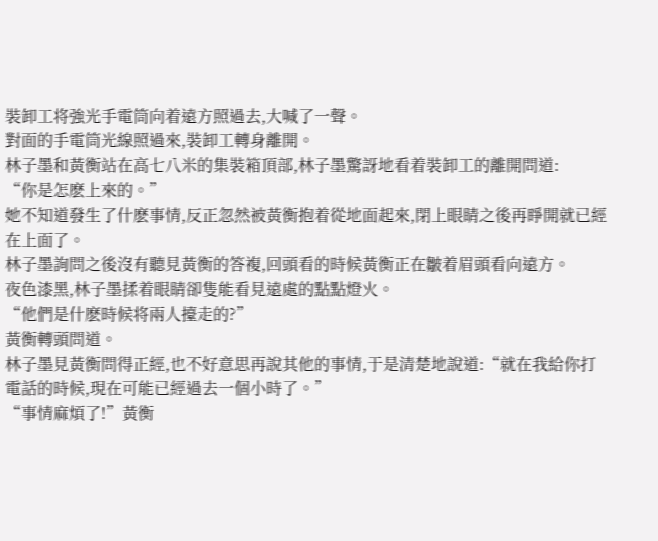裝卸工将強光手電筒向着遠方照過去,大喊了一聲。
對面的手電筒光線照過來,裝卸工轉身離開。
林子墨和黃衡站在高七八米的集裝箱頂部,林子墨驚訝地看着裝卸工的離開問道:
“你是怎麽上來的。”
她不知道發生了什麽事情,反正忽然被黃衡抱着從地面起來,閉上眼睛之後再睜開就已經在上面了。
林子墨詢問之後沒有聽見黃衡的答複,回頭看的時候黃衡正在皺着眉頭看向遠方。
夜色漆黑,林子墨揉着眼睛卻隻能看見遠處的點點燈火。
“他們是什麽時候将兩人擡走的?”
黃衡轉頭問道。
林子墨見黃衡問得正經,也不好意思再說其他的事情,于是清楚地說道:“就在我給你打電話的時候,現在可能已經過去一個小時了。”
“事情麻煩了!”黃衡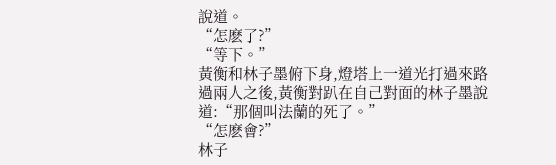說道。
“怎麽了?”
“等下。”
黃衡和林子墨俯下身,燈塔上一道光打過來路過兩人之後,黃衡對趴在自己對面的林子墨說道:“那個叫法蘭的死了。”
“怎麽會?”
林子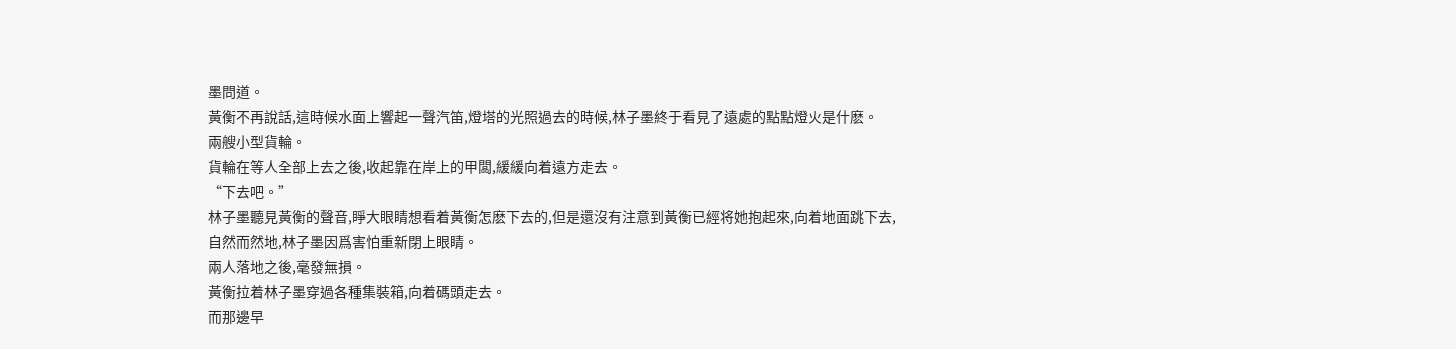墨問道。
黃衡不再說話,這時候水面上響起一聲汽笛,燈塔的光照過去的時候,林子墨終于看見了遠處的點點燈火是什麽。
兩艘小型貨輪。
貨輪在等人全部上去之後,收起靠在岸上的甲闆,緩緩向着遠方走去。
“下去吧。”
林子墨聽見黃衡的聲音,睜大眼睛想看着黃衡怎麽下去的,但是還沒有注意到黃衡已經将她抱起來,向着地面跳下去,自然而然地,林子墨因爲害怕重新閉上眼睛。
兩人落地之後,毫發無損。
黃衡拉着林子墨穿過各種集裝箱,向着碼頭走去。
而那邊早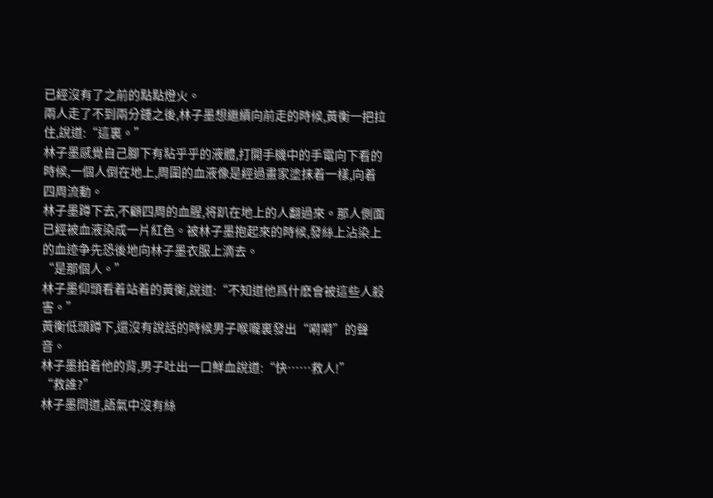已經沒有了之前的點點燈火。
兩人走了不到兩分鍾之後,林子墨想繼續向前走的時候,黃衡一把拉住,說道:“這裏。”
林子墨感覺自己腳下有粘乎乎的液體,打開手機中的手電向下看的時候,一個人倒在地上,周圍的血液像是經過畫家塗抹着一樣,向着四周流動。
林子墨蹲下去,不顧四周的血腥,将趴在地上的人翻過來。那人側面已經被血液染成一片紅色。被林子墨抱起來的時候,發絲上沾染上的血迹争先恐後地向林子墨衣服上滴去。
“是那個人。”
林子墨仰頭看着站着的黃衡,說道:“不知道他爲什麽會被這些人殺害。”
黃衡低頭蹲下,還沒有說話的時候男子喉嚨裏發出“嗬嗬”的聲音。
林子墨拍着他的背,男子吐出一口鮮血說道:“快……救人!”
“救誰?”
林子墨問道,語氣中沒有絲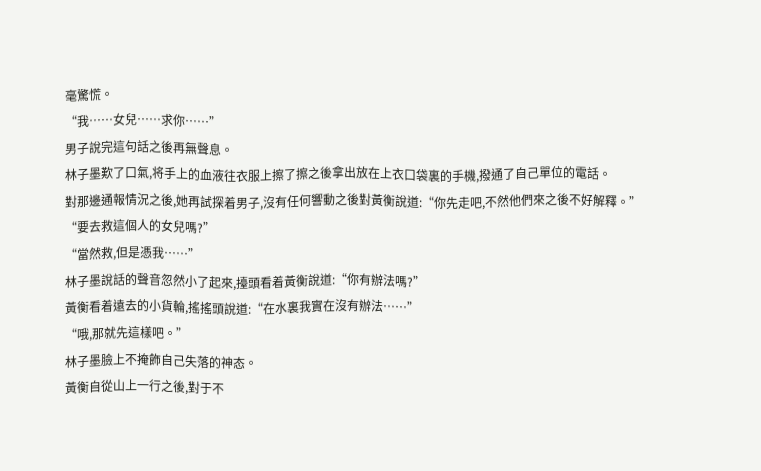毫驚慌。
“我……女兒……求你……”
男子說完這句話之後再無聲息。
林子墨歎了口氣,将手上的血液往衣服上擦了擦之後拿出放在上衣口袋裏的手機,撥通了自己單位的電話。
對那邊通報情況之後,她再試探着男子,沒有任何響動之後對黃衡說道:“你先走吧,不然他們來之後不好解釋。”
“要去救這個人的女兒嗎?”
“當然救,但是憑我……”
林子墨說話的聲音忽然小了起來,擡頭看着黃衡說道:“你有辦法嗎?”
黃衡看着遠去的小貨輪,搖搖頭說道:“在水裏我實在沒有辦法……”
“哦,那就先這樣吧。”
林子墨臉上不掩飾自己失落的神态。
黃衡自從山上一行之後,對于不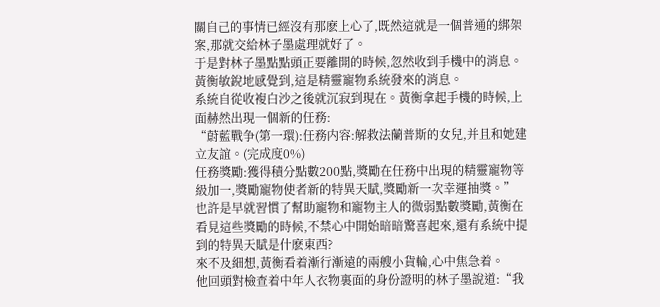關自己的事情已經沒有那麽上心了,既然這就是一個普通的綁架案,那就交給林子墨處理就好了。
于是對林子墨點點頭正要離開的時候,忽然收到手機中的消息。
黃衡敏銳地感覺到,這是精靈寵物系統發來的消息。
系統自從收複白沙之後就沉寂到現在。黃衡拿起手機的時候,上面赫然出現一個新的任務:
“蔚藍戰争(第一環):任務内容:解救法蘭普斯的女兒,并且和她建立友誼。(完成度0%)
任務獎勵:獲得積分點數200點,獎勵在任務中出現的精靈寵物等級加一,獎勵寵物使者新的特異天賦,獎勵新一次幸運抽獎。”
也許是早就習慣了幫助寵物和寵物主人的微弱點數獎勵,黃衡在看見這些獎勵的時候,不禁心中開始暗暗驚喜起來,還有系統中提到的特異天賦是什麽東西?
來不及細想,黃衡看着漸行漸遠的兩艘小貨輪,心中焦急着。
他回頭對檢查着中年人衣物裏面的身份證明的林子墨說道:“我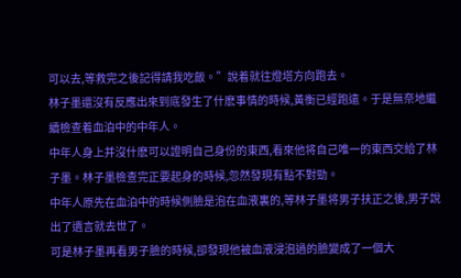可以去,等救完之後記得請我吃飯。”說着就往燈塔方向跑去。
林子墨還沒有反應出來到底發生了什麽事情的時候,黃衡已經跑遠。于是無奈地繼續檢查着血泊中的中年人。
中年人身上并沒什麽可以證明自己身份的東西,看來他将自己唯一的東西交給了林子墨。林子墨檢查完正要起身的時候,忽然發現有點不對勁。
中年人原先在血泊中的時候側臉是泡在血液裏的,等林子墨将男子扶正之後,男子說出了遺言就去世了。
可是林子墨再看男子臉的時候,卻發現他被血液浸泡過的臉變成了一個大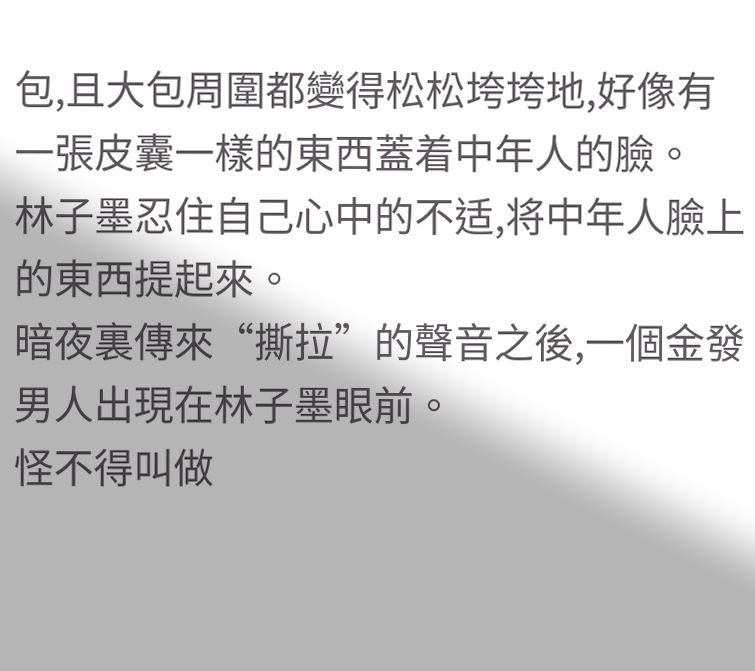包,且大包周圍都變得松松垮垮地,好像有一張皮囊一樣的東西蓋着中年人的臉。
林子墨忍住自己心中的不适,将中年人臉上的東西提起來。
暗夜裏傳來“撕拉”的聲音之後,一個金發男人出現在林子墨眼前。
怪不得叫做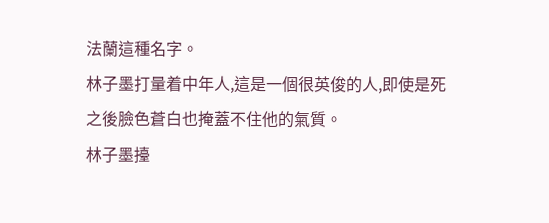法蘭這種名字。
林子墨打量着中年人,這是一個很英俊的人,即使是死之後臉色蒼白也掩蓋不住他的氣質。
林子墨擡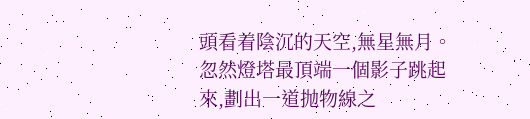頭看着陰沉的天空,無星無月。
忽然燈塔最頂端一個影子跳起來,劃出一道抛物線之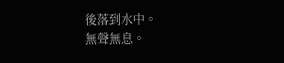後落到水中。
無聲無息。